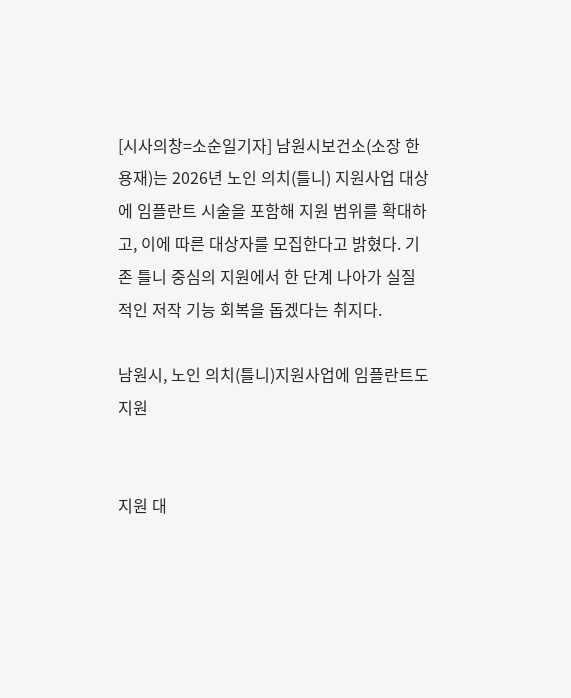[시사의창=소순일기자] 남원시보건소(소장 한용재)는 2026년 노인 의치(틀니) 지원사업 대상에 임플란트 시술을 포함해 지원 범위를 확대하고, 이에 따른 대상자를 모집한다고 밝혔다. 기존 틀니 중심의 지원에서 한 단계 나아가 실질적인 저작 기능 회복을 돕겠다는 취지다.

남원시, 노인 의치(틀니)지원사업에 임플란트도 지원


지원 대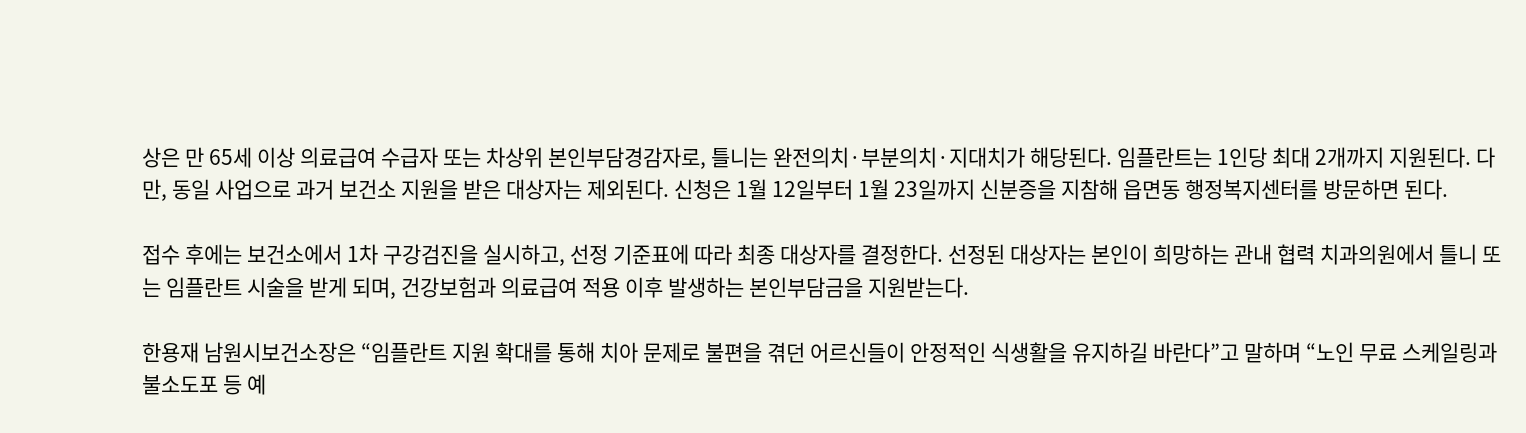상은 만 65세 이상 의료급여 수급자 또는 차상위 본인부담경감자로, 틀니는 완전의치·부분의치·지대치가 해당된다. 임플란트는 1인당 최대 2개까지 지원된다. 다만, 동일 사업으로 과거 보건소 지원을 받은 대상자는 제외된다. 신청은 1월 12일부터 1월 23일까지 신분증을 지참해 읍면동 행정복지센터를 방문하면 된다.

접수 후에는 보건소에서 1차 구강검진을 실시하고, 선정 기준표에 따라 최종 대상자를 결정한다. 선정된 대상자는 본인이 희망하는 관내 협력 치과의원에서 틀니 또는 임플란트 시술을 받게 되며, 건강보험과 의료급여 적용 이후 발생하는 본인부담금을 지원받는다.

한용재 남원시보건소장은 “임플란트 지원 확대를 통해 치아 문제로 불편을 겪던 어르신들이 안정적인 식생활을 유지하길 바란다”고 말하며 “노인 무료 스케일링과 불소도포 등 예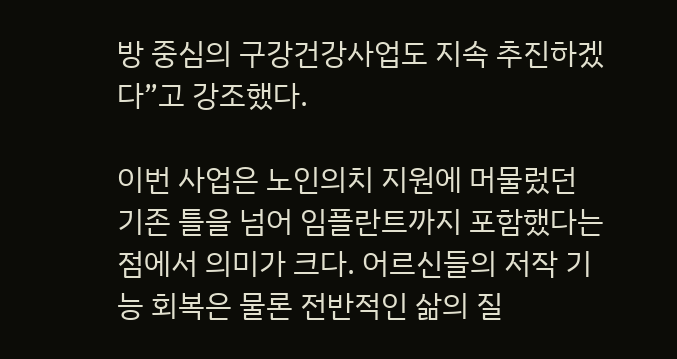방 중심의 구강건강사업도 지속 추진하겠다”고 강조했다.

이번 사업은 노인의치 지원에 머물렀던 기존 틀을 넘어 임플란트까지 포함했다는 점에서 의미가 크다. 어르신들의 저작 기능 회복은 물론 전반적인 삶의 질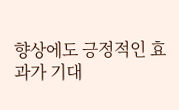향상에도 긍정적인 효과가 기대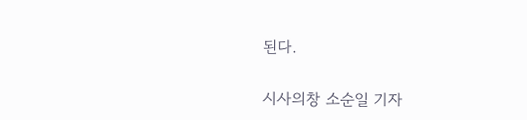된다.

시사의창 소순일 기자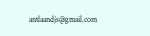antlaandjs@gmail.com